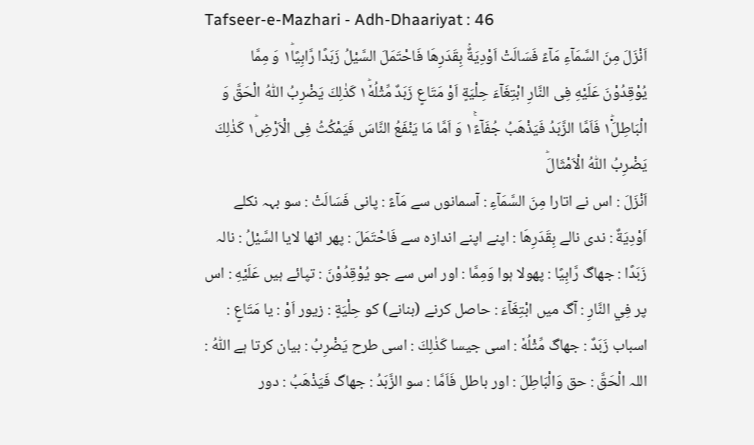Tafseer-e-Mazhari - Adh-Dhaariyat : 46
اَنْزَلَ مِنَ السَّمَآءِ مَآءً فَسَالَتْ اَوْدِیَةٌۢ بِقَدَرِهَا فَاحْتَمَلَ السَّیْلُ زَبَدًا رَّابِیًا١ؕ وَ مِمَّا یُوْقِدُوْنَ عَلَیْهِ فِی النَّارِ ابْتِغَآءَ حِلْیَةٍ اَوْ مَتَاعٍ زَبَدٌ مِّثْلُهٗ١ؕ كَذٰلِكَ یَضْرِبُ اللّٰهُ الْحَقَّ وَ الْبَاطِلَ١ؕ۬ فَاَمَّا الزَّبَدُ فَیَذْهَبُ جُفَآءً١ۚ وَ اَمَّا مَا یَنْفَعُ النَّاسَ فَیَمْكُثُ فِی الْاَرْضِ١ؕ كَذٰلِكَ یَضْرِبُ اللّٰهُ الْاَمْثَالَؕ
اَنْزَلَ : اس نے اتارا مِنَ السَّمَآءِ : آسمانوں سے مَآءً : پانی فَسَالَتْ : سو بہہ نکلے اَوْدِيَةٌ : ندی نالے بِقَدَرِهَا : اپنے اپنے اندازہ سے فَاحْتَمَلَ : پھر اٹھا لایا السَّيْلُ : نالہ زَبَدًا : جھاگ رَّابِيًا : پھولا ہوا وَمِمَّا : اور اس سے جو يُوْقِدُوْنَ : تپائے ہیں عَلَيْهِ : اس پر فِي النَّارِ : آگ میں ابْتِغَآءَ : حاصل کرنے (بنانے) کو حِلْيَةٍ : زیور اَوْ : یا مَتَاعٍ : اسباب زَبَدٌ : جھاگ مِّثْلُهٗ : اسی جیسا كَذٰلِكَ : اسی طرح يَضْرِبُ : بیان کرتا ہے اللّٰهُ : اللہ الْحَقَّ : حق وَالْبَاطِلَ : اور باطل فَاَمَّا : سو الزَّبَدُ : جھاگ فَيَذْهَبُ : دور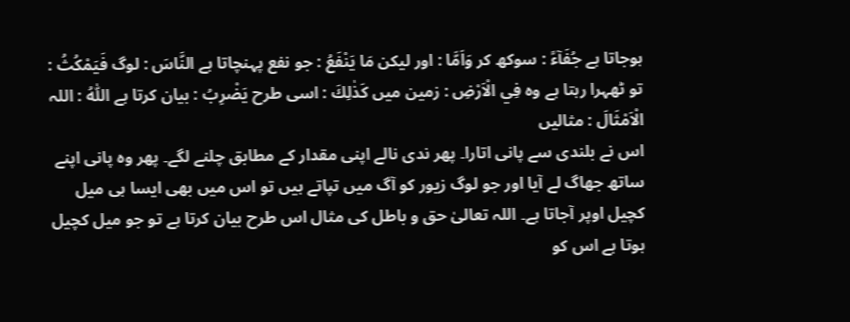ہوجاتا ہے جُفَآءً : سوکھ کر وَاَمَّا : اور لیکن مَا يَنْفَعُ : جو نفع پہنچاتا ہے النَّاسَ : لوگ فَيَمْكُثُ : تو ٹھہرا رہتا ہے وہ فِي الْاَرْضِ : زمین میں كَذٰلِكَ : اسی طرح يَضْرِبُ : بیان کرتا ہے اللّٰهُ : اللہ الْاَمْثَالَ : مثالیں
اس نے بلندی سے پانی اتارا۔ پھر ندی نالے اپنی مقدار کے مطابق چلنے لگے۔ پھر وہ پانی اپنے ساتھ جھاگ لے آیا اور جو لوگ زیور کو آگ میں تپاتے ہیں تو اس میں بھی ایسا ہی میل کچیل اوپر آجاتا ہے۔ اللہ تعالیٰ حق و باطل کی مثال اس طرح بیان کرتا ہے تو جو میل کچیل ہوتا ہے اس کو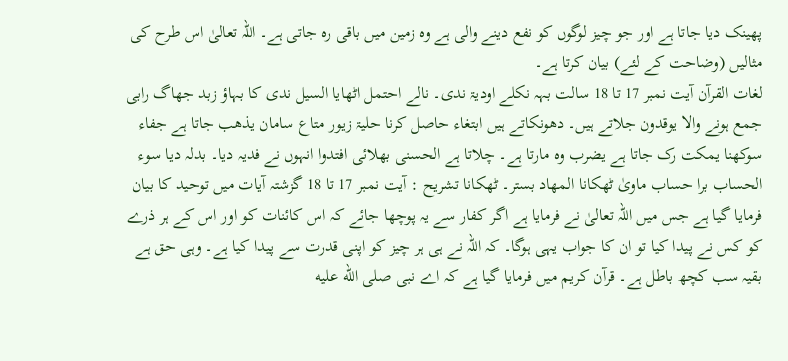پھینک دیا جاتا ہے اور جو چیز لوگوں کو نفع دینے والی ہے وہ زمین میں باقی رہ جاتی ہے۔ اللہ تعالیٰ اس طرح کی مثالیں (وضاحت کے لئے) بیان کرتا ہے۔
لغات القرآن آیت نمبر 17 تا 18 سالت بہہ نکلے اودیۃ ندی۔ نالے احتمل اٹھایا السیل ندی کا بہاؤ زبد جھاگ رابی جمع ہونے والا یوقدون جلاتے ہیں۔ دھونکاتے ہیں ابتغاء حاصل کرنا حلیۃ زیور متاع سامان یذھب جاتا ہے جفاء سوکھنا یمکت رک جاتا ہے یضرب وہ مارتا ہے۔ چلاتا ہے الحسنی بھلائی افتدوا انہوں نے فدیہ دیا۔ بدلہ دیا سوء الحساب برا حساب ماویٰ ٹھکانا المھاد بستر۔ ٹھکانا تشریح : آیت نمبر 17 تا 18 گزشتہ آیات میں توحید کا بیان فرمایا گیا ہے جس میں اللہ تعالیٰ نے فرمایا ہے اگر کفار سے یہ پوچھا جائے کہ اس کائنات کو اور اس کے ہر ذرے کو کس نے پیدا کیا تو ان کا جواب یہی ہوگا۔ کہ اللہ نے ہی ہر چیز کو اپنی قدرت سے پیدا کیا ہے۔ وہی حق ہے بقیہ سب کچھ باطل ہے۔ قرآن کریم میں فرمایا گیا ہے کہ اے نبی صلى الله عليه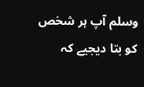وسلم آپ ہر شخص کو بتا دیجیے کہ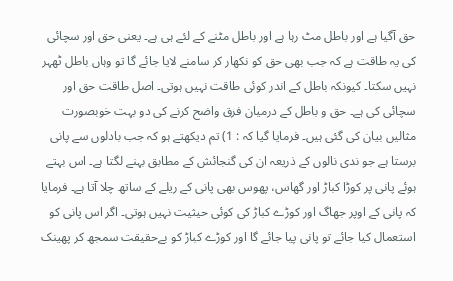حق آگیا ہے اور باطل مٹ رہا ہے اور باطل مٹنے کے لئے ہی ہے۔ یعنی حق اور سچائی کی یہ طاقت ہے کہ جب بھی حق کو نکھار کر سامنے لایا جائے گا تو وہاں باطل ٹھہر نہیں سکتا۔ کیونکہ باطل کے اندر کوئی طاقت نہیں ہوتی۔ اصل طاقت حق اور سچائی کی ہے۔ حق و باطل کے درمیان فرق واضح کرنے کی دو بہت خوبصورت مثالیں بیان کی گئی ہیں۔ فرمایا گیا کہ : 1) تم دیکھتے ہو کہ جب بادلوں سے پانی برستا ہے جو ندی نالوں کے ذریعہ ان کی گنجائش کے مطابق بہنے لگتا ہے۔ اس بہتے ہوئے پانی پر کوڑا کباڑ اور گھاس، پھوس بھی پانی کے ریلے کے ساتھ چلا آتا ہے۔ فرمایا کہ پانی کے اوپر جھاگ اور کوڑے کباڑ کی کوئی حیثیت نہیں ہوتی۔ اگر اس پانی کو استعمال کیا جائے تو پانی پیا جائے گا اور کوڑے کباڑ کو بےحقیقت سمجھ کر پھینک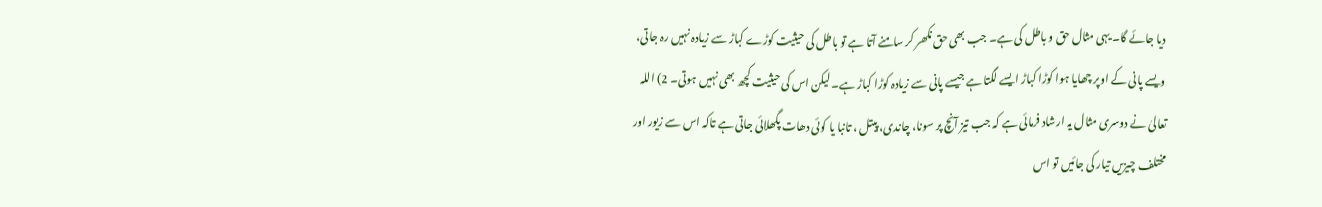دیا جائے گا۔ یہی مثال حق و باطل کی ہے۔ جب بھی حق نکھر کر سامنے آتا ہے تو باطل کی حیثیت کوڑے کباڑ سے زیادہ نہیں رہ جاتی، ویسے پانی کے اوپر چھایا ہوا کوڑا کباڑ ایسے لگتا ہے جیسے پانی سے زیادہ کوڑا کباڑ ہے۔ لیکن اس کی حیثیت کچھ بھی نہیں ہوتی۔ 2) اللہ تعالیٰ نے دوسری مثال یہ ارشاد فرمائی ہے کہ جب تیز آنچ پر سونا، چاندی، پیتل ، تانبا یا کوئی دھات پگھلائی جاتی ہے تاکہ اس سے زیور اور مختلف چیزیں تیار کی جائیں تو اس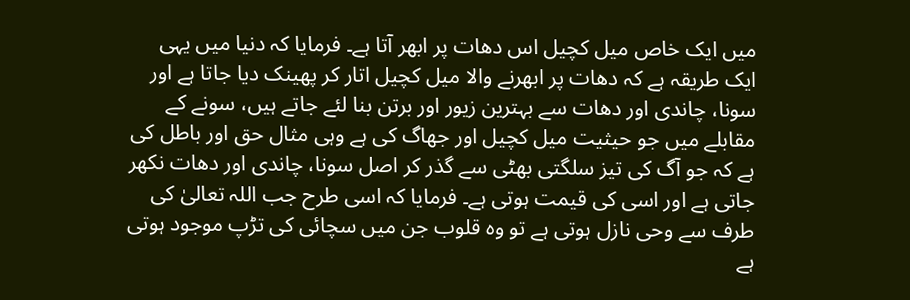میں ایک خاص میل کچیل اس دھات پر ابھر آتا ہے۔ فرمایا کہ دنیا میں یہی ایک طریقہ ہے کہ دھات پر ابھرنے والا میل کچیل اتار کر پھینک دیا جاتا ہے اور سونا، چاندی اور دھات سے بہترین زیور اور برتن بنا لئے جاتے ہیں، سونے کے مقابلے میں جو حیثیت میل کچیل اور جھاگ کی ہے وہی مثال حق اور باطل کی ہے کہ جو آگ کی تیز سلگتی بھٹی سے گذر کر اصل سونا، چاندی اور دھات نکھر جاتی ہے اور اسی کی قیمت ہوتی ہے۔ فرمایا کہ اسی طرح جب اللہ تعالیٰ کی طرف سے وحی نازل ہوتی ہے تو وہ قلوب جن میں سچائی کی تڑپ موجود ہوتی ہے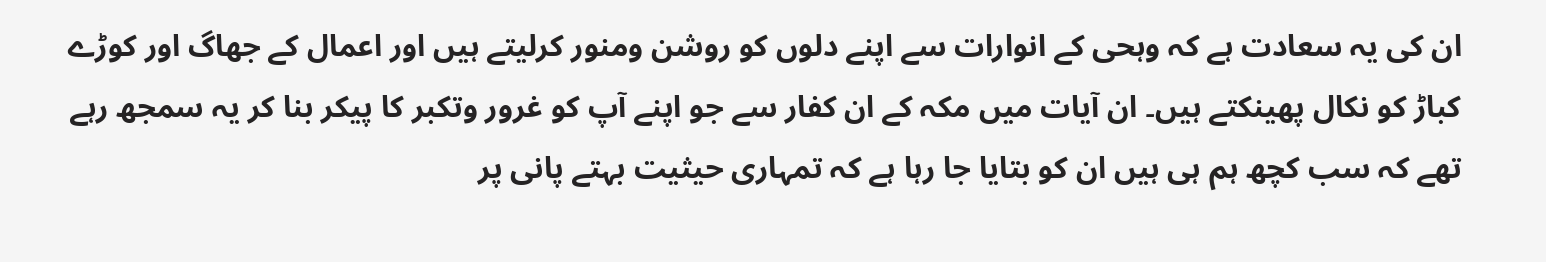ان کی یہ سعادت ہے کہ وہحی کے انوارات سے اپنے دلوں کو روشن ومنور کرلیتے ہیں اور اعمال کے جھاگ اور کوڑے کباڑ کو نکال پھینکتے ہیں۔ ان آیات میں مکہ کے ان کفار سے جو اپنے آپ کو غرور وتکبر کا پیکر بنا کر یہ سمجھ رہے تھے کہ سب کچھ ہم ہی ہیں ان کو بتایا جا رہا ہے کہ تمہاری حیثیت بہتے پانی پر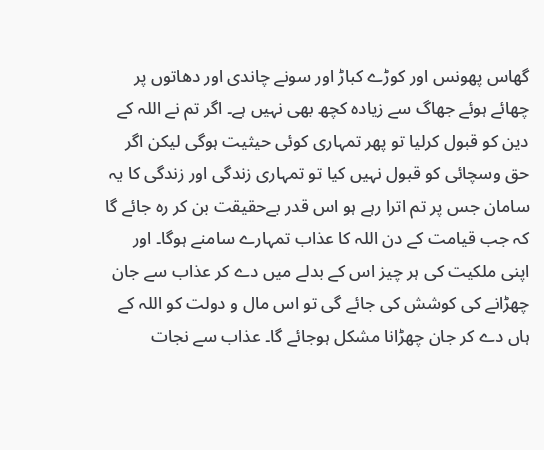گھاس پھونس اور کوڑے کباڑ اور سونے چاندی اور دھاتوں پر چھائے ہوئے جھاگ سے زیادہ کچھ بھی نہیں ہے۔ اگر تم نے اللہ کے دین کو قبول کرلیا تو پھر تمہاری کوئی حیثیت ہوگی لیکن اگر حق وسچائی کو قبول نہیں کیا تو تمہاری زندگی اور زندگی کا یہ سامان جس پر تم اترا رہے ہو اس قدر بےحقیقت بن کر رہ جائے گا کہ جب قیامت کے دن اللہ کا عذاب تمہارے سامنے ہوگا۔ اور اپنی ملکیت کی ہر چیز اس کے بدلے میں دے کر عذاب سے جان چھڑانے کی کوشش کی جائے گی تو اس مال و دولت کو اللہ کے ہاں دے کر جان چھڑانا مشکل ہوجائے گا۔ عذاب سے نجات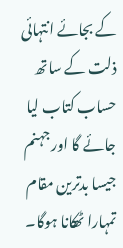کے بجائے انتہائی ذلت کے ساتھ حساب کتاب لیا جائے گا اور جہنم جیسا بدترین مقام تمہارا ٹھکانا ہوگا۔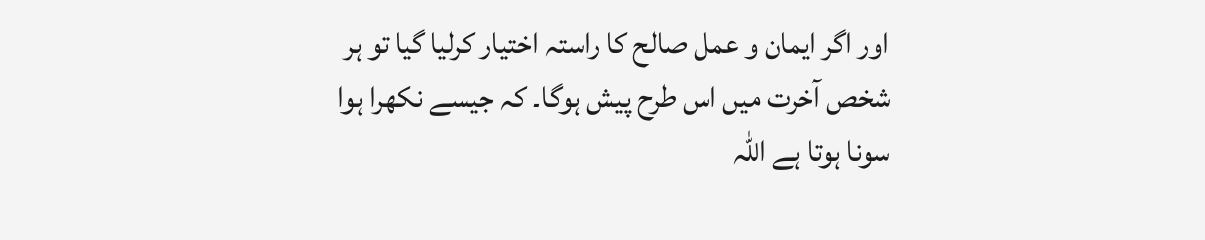اور اگر ایمان و عمل صالح کا راستہ اختیار کرلیا گیا تو ہر شخص آخرت میں اس طرح پیش ہوگا۔ کہ جیسے نکھرا ہوا سونا ہوتا ہے اللہ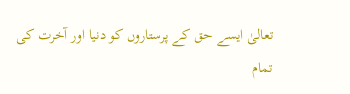تعالیٰ ایسے حق کے پرستاروں کو دنیا اور آخرت کی تمام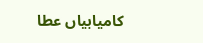کامیابیاں عطا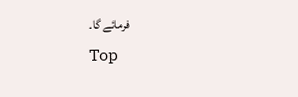فرمائے گا۔
Top